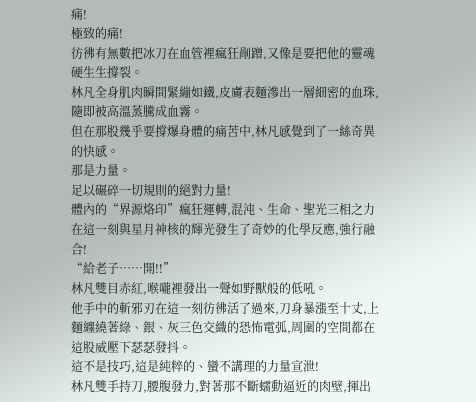痛!
極致的痛!
彷彿有無數把冰刀在血管裡瘋狂剮蹭,又像是要把他的靈魂硬生生撐裂。
林凡全身肌肉瞬間緊繃如鐵,皮膚表麵滲出一層細密的血珠,隨即被高溫蒸騰成血霧。
但在那股幾乎要撐爆身體的痛苦中,林凡感覺到了一絲奇異的快感。
那是力量。
足以碾碎一切規則的絕對力量!
體內的“界源烙印”瘋狂運轉,混沌、生命、聖光三相之力在這一刻與星月神核的輝光發生了奇妙的化學反應,強行融合!
“給老子……開!!”
林凡雙目赤紅,喉嚨裡發出一聲如野獸般的低吼。
他手中的斬邪刃在這一刻彷彿活了過來,刀身暴漲至十丈,上麵纏繞著綠、銀、灰三色交織的恐怖電弧,周圍的空間都在這股威壓下瑟瑟發抖。
這不是技巧,這是純粹的、蠻不講理的力量宣泄!
林凡雙手持刀,腰腹發力,對著那不斷蠕動逼近的肉壁,揮出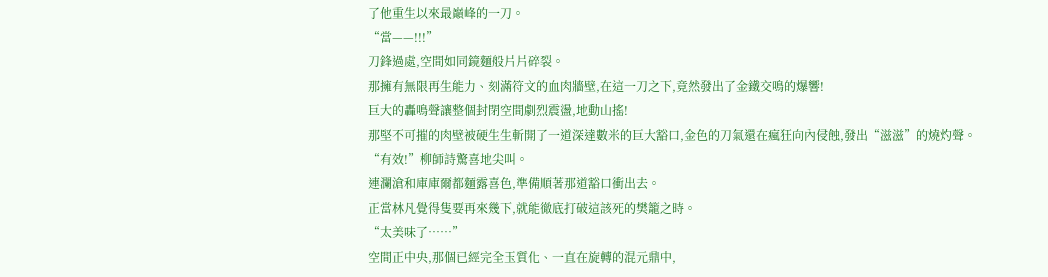了他重生以來最巔峰的一刀。
“當——!!!”
刀鋒過處,空間如同鏡麵般片片碎裂。
那擁有無限再生能力、刻滿符文的血肉牆壁,在這一刀之下,竟然發出了金鐵交鳴的爆響!
巨大的轟鳴聲讓整個封閉空間劇烈震盪,地動山搖!
那堅不可摧的肉壁被硬生生斬開了一道深達數米的巨大豁口,金色的刀氣還在瘋狂向內侵蝕,發出“滋滋”的燒灼聲。
“有效!”柳師詩驚喜地尖叫。
連瀾滄和庫庫爾都麵露喜色,準備順著那道豁口衝出去。
正當林凡覺得隻要再來幾下,就能徹底打破這該死的樊籠之時。
“太美味了……”
空間正中央,那個已經完全玉質化、一直在旋轉的混元鼎中,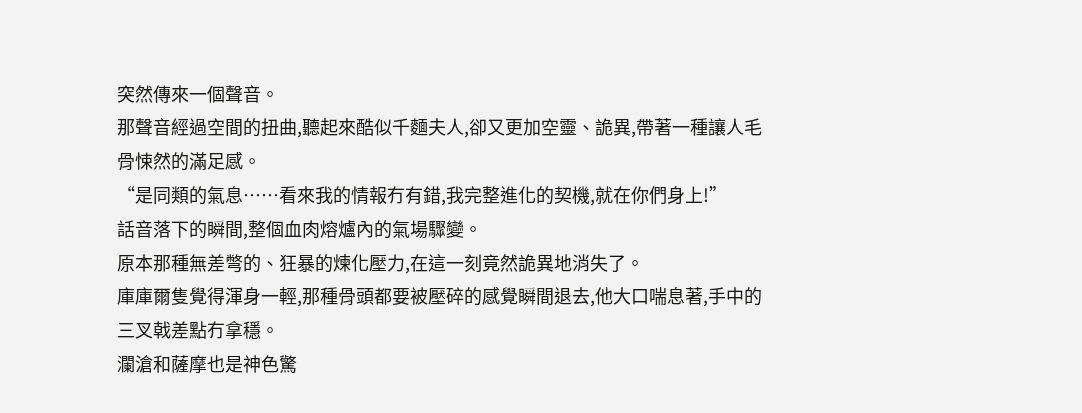突然傳來一個聲音。
那聲音經過空間的扭曲,聽起來酷似千麵夫人,卻又更加空靈、詭異,帶著一種讓人毛骨悚然的滿足感。
“是同類的氣息……看來我的情報冇有錯,我完整進化的契機,就在你們身上!”
話音落下的瞬間,整個血肉熔爐內的氣場驟變。
原本那種無差彆的、狂暴的煉化壓力,在這一刻竟然詭異地消失了。
庫庫爾隻覺得渾身一輕,那種骨頭都要被壓碎的感覺瞬間退去,他大口喘息著,手中的三叉戟差點冇拿穩。
瀾滄和薩摩也是神色驚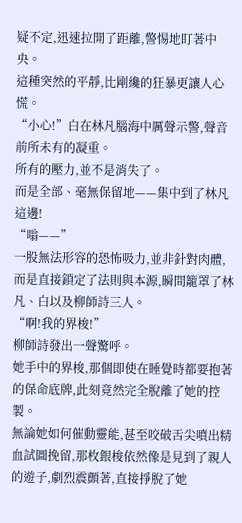疑不定,迅速拉開了距離,警惕地盯著中央。
這種突然的平靜,比剛纔的狂暴更讓人心慌。
“小心!”白在林凡腦海中厲聲示警,聲音前所未有的凝重。
所有的壓力,並不是消失了。
而是全部、毫無保留地——集中到了林凡這邊!
“嗡——”
一股無法形容的恐怖吸力,並非針對肉體,而是直接鎖定了法則與本源,瞬間籠罩了林凡、白以及柳師詩三人。
“啊!我的界梭!”
柳師詩發出一聲驚呼。
她手中的界梭,那個即使在睡覺時都要抱著的保命底牌,此刻竟然完全脫離了她的控製。
無論她如何催動靈能,甚至咬破舌尖噴出精血試圖挽留,那枚銀梭依然像是見到了親人的遊子,劇烈震顫著,直接掙脫了她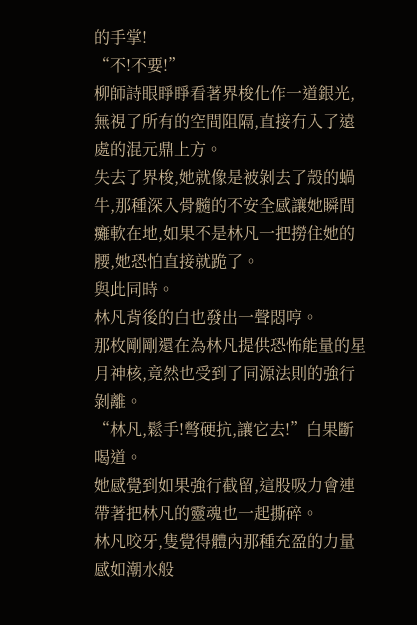的手掌!
“不!不要!”
柳師詩眼睜睜看著界梭化作一道銀光,無視了所有的空間阻隔,直接冇入了遠處的混元鼎上方。
失去了界梭,她就像是被剝去了殼的蝸牛,那種深入骨髓的不安全感讓她瞬間癱軟在地,如果不是林凡一把撈住她的腰,她恐怕直接就跪了。
與此同時。
林凡背後的白也發出一聲悶哼。
那枚剛剛還在為林凡提供恐怖能量的星月神核,竟然也受到了同源法則的強行剝離。
“林凡,鬆手!彆硬抗,讓它去!”白果斷喝道。
她感覺到如果強行截留,這股吸力會連帶著把林凡的靈魂也一起撕碎。
林凡咬牙,隻覺得體內那種充盈的力量感如潮水般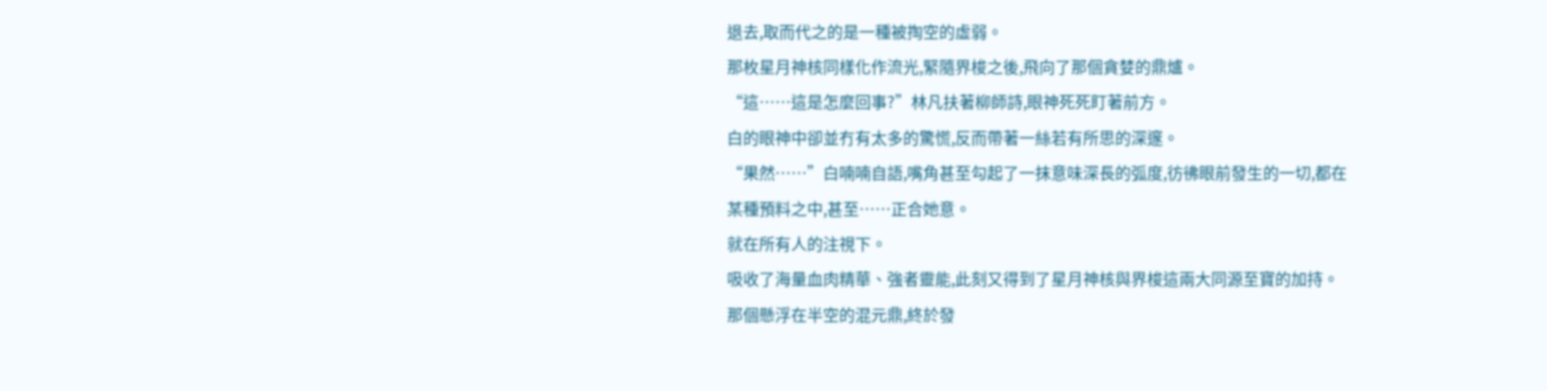退去,取而代之的是一種被掏空的虛弱。
那枚星月神核同樣化作流光,緊隨界梭之後,飛向了那個貪婪的鼎爐。
“這……這是怎麼回事?”林凡扶著柳師詩,眼神死死盯著前方。
白的眼神中卻並冇有太多的驚慌,反而帶著一絲若有所思的深邃。
“果然……”白喃喃自語,嘴角甚至勾起了一抹意味深長的弧度,彷彿眼前發生的一切,都在某種預料之中,甚至……正合她意。
就在所有人的注視下。
吸收了海量血肉精華、強者靈能,此刻又得到了星月神核與界梭這兩大同源至寶的加持。
那個懸浮在半空的混元鼎,終於發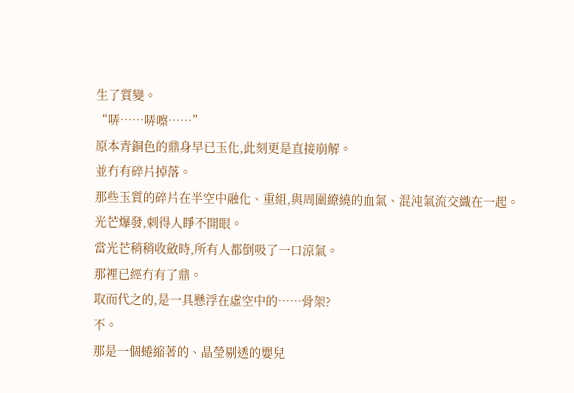生了質變。
“哢……哢嚓……”
原本青銅色的鼎身早已玉化,此刻更是直接崩解。
並冇有碎片掉落。
那些玉質的碎片在半空中融化、重組,與周圍繚繞的血氣、混沌氣流交織在一起。
光芒爆發,刺得人睜不開眼。
當光芒稍稍收斂時,所有人都倒吸了一口涼氣。
那裡已經冇有了鼎。
取而代之的,是一具懸浮在虛空中的……骨架?
不。
那是一個蜷縮著的、晶瑩剔透的嬰兒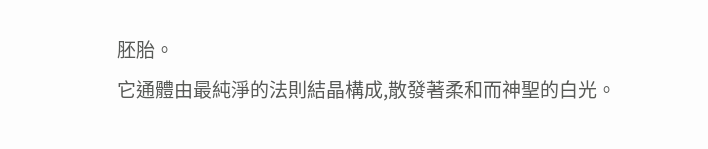胚胎。
它通體由最純淨的法則結晶構成,散發著柔和而神聖的白光。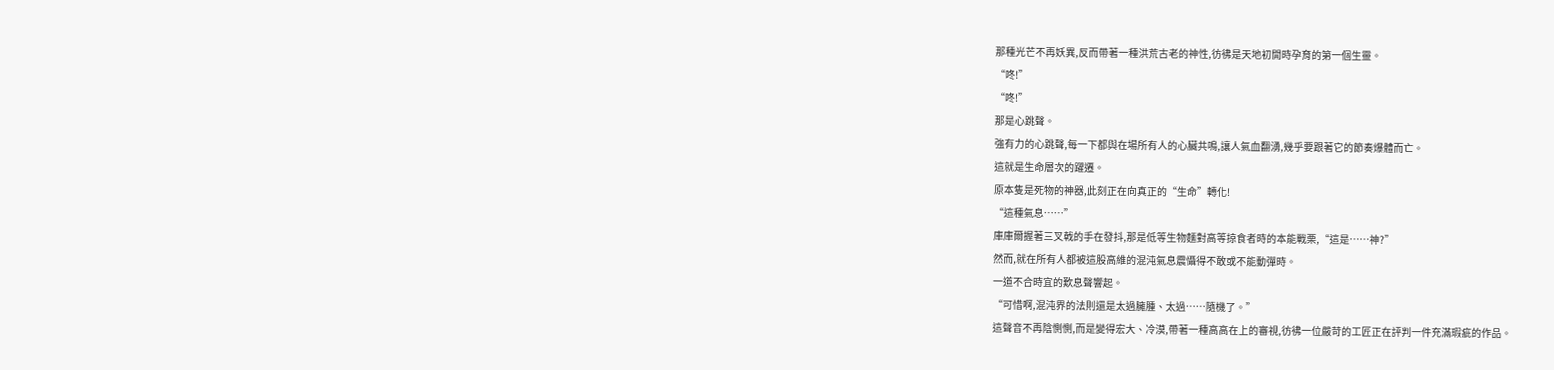那種光芒不再妖異,反而帶著一種洪荒古老的神性,彷彿是天地初開時孕育的第一個生靈。
“咚!”
“咚!”
那是心跳聲。
強有力的心跳聲,每一下都與在場所有人的心臟共鳴,讓人氣血翻湧,幾乎要跟著它的節奏爆體而亡。
這就是生命層次的躍遷。
原本隻是死物的神器,此刻正在向真正的“生命”轉化!
“這種氣息……”
庫庫爾握著三叉戟的手在發抖,那是低等生物麵對高等掠食者時的本能戰栗,“這是……神?”
然而,就在所有人都被這股高維的混沌氣息震懾得不敢或不能動彈時。
一道不合時宜的歎息聲響起。
“可惜啊,混沌界的法則還是太過臃腫、太過……隨機了。”
這聲音不再陰惻惻,而是變得宏大、冷漠,帶著一種高高在上的審視,彷彿一位嚴苛的工匠正在評判一件充滿瑕疵的作品。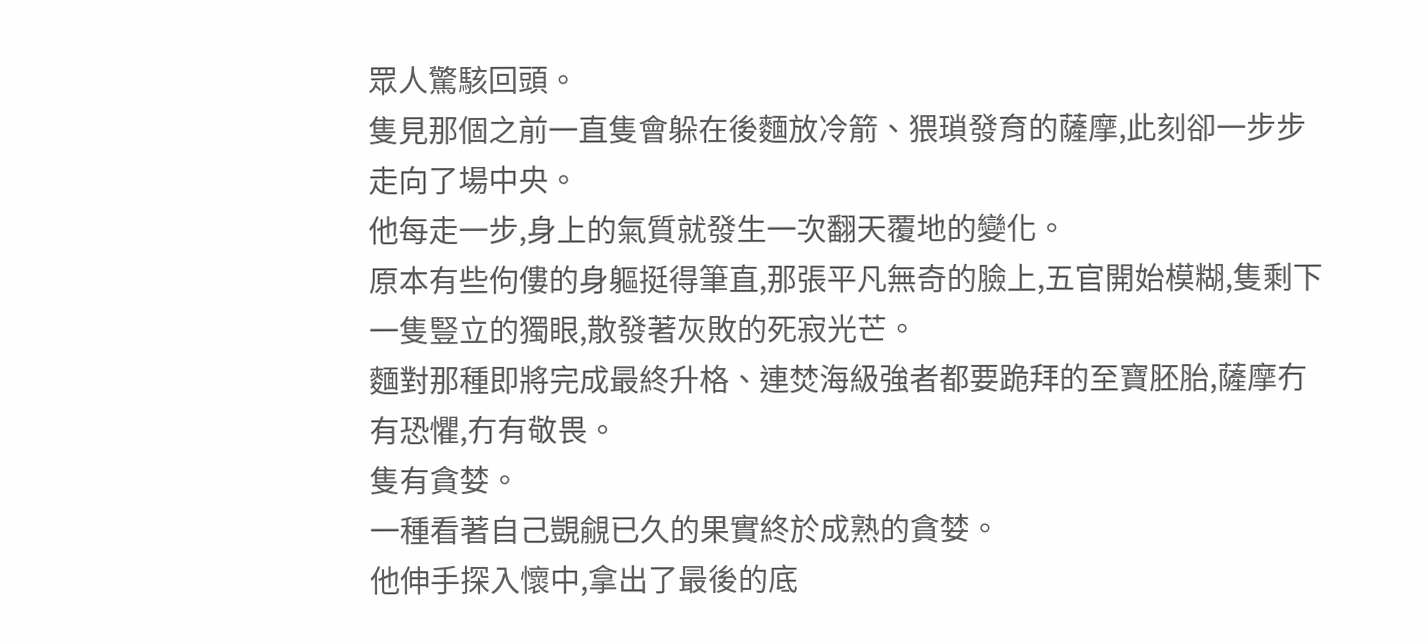眾人驚駭回頭。
隻見那個之前一直隻會躲在後麵放冷箭、猥瑣發育的薩摩,此刻卻一步步走向了場中央。
他每走一步,身上的氣質就發生一次翻天覆地的變化。
原本有些佝僂的身軀挺得筆直,那張平凡無奇的臉上,五官開始模糊,隻剩下一隻豎立的獨眼,散發著灰敗的死寂光芒。
麵對那種即將完成最終升格、連焚海級強者都要跪拜的至寶胚胎,薩摩冇有恐懼,冇有敬畏。
隻有貪婪。
一種看著自己覬覦已久的果實終於成熟的貪婪。
他伸手探入懷中,拿出了最後的底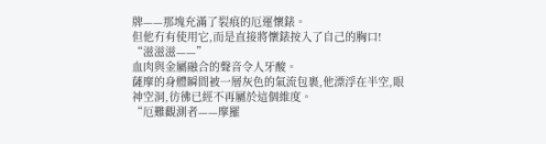牌——那塊充滿了裂痕的厄運懷錶。
但他冇有使用它,而是直接將懷錶按入了自己的胸口!
“滋滋滋——”
血肉與金屬融合的聲音令人牙酸。
薩摩的身體瞬間被一層灰色的氣流包裹,他漂浮在半空,眼神空洞,彷彿已經不再屬於這個維度。
“厄難觀測者——摩羅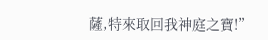薩,特來取回我神庭之寶!”